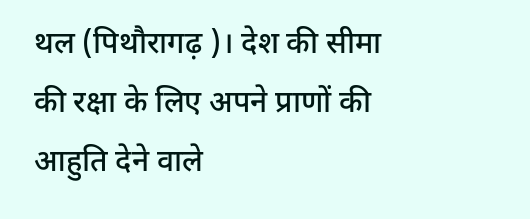थल (पिथौरागढ़ )। देश की सीमा की रक्षा के लिए अपने प्राणों की आहुति देने वाले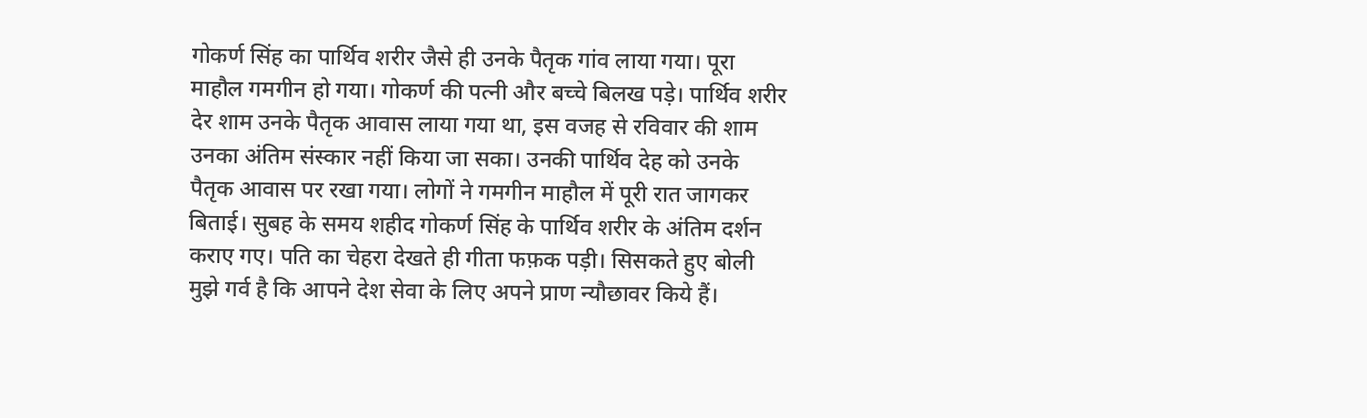गोकर्ण सिंह का पार्थिव शरीर जैसे ही उनके पैतृक गांव लाया गया। पूरा माहौल गमगीन हो गया। गोकर्ण की पत्नी और बच्चे बिलख पड़े। पार्थिव शरीर देर शाम उनके पैतृक आवास लाया गया था, इस वजह से रविवार की शाम उनका अंतिम संस्कार नहीं किया जा सका। उनकी पार्थिव देह को उनके पैतृक आवास पर रखा गया। लोगों ने गमगीन माहौल में पूरी रात जागकर बिताई। सुबह के समय शहीद गोकर्ण सिंह के पार्थिव शरीर के अंतिम दर्शन कराए गए। पति का चेहरा देखते ही गीता फफ़क पड़ी। सिसकते हुए बोली मुझे गर्व है कि आपने देश सेवा के लिए अपने प्राण न्यौछावर किये हैं।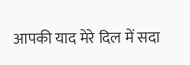आपकी याद मेरे दिल में सदा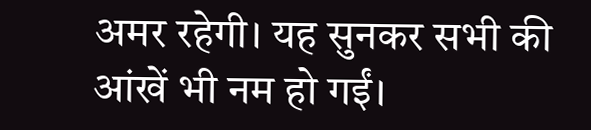अमर रहेगी। यह सुनकर सभी की आंखें भी नम हो गईं।